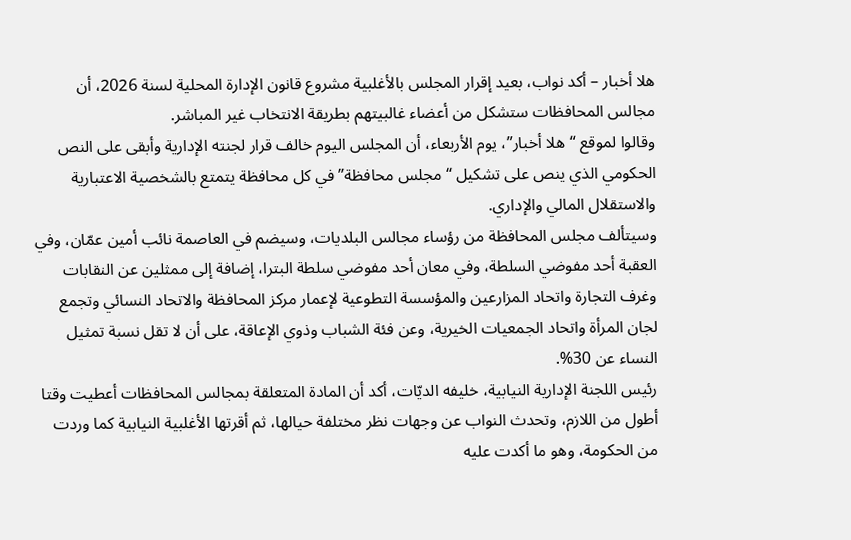هلا أخبار – أكد نواب، بعيد إقرار المجلس بالأغلبية مشروع قانون الإدارة المحلية لسنة 2026، أن مجالس المحافظات ستشكل من أعضاء غالبيتهم بطريقة الانتخاب غير المباشر.
وقالوا لموقع “هلا أخبار”، يوم الأربعاء، أن المجلس اليوم خالف قرار لجنته الإدارية وأبقى على النص الحكومي الذي ينص على تشكيل “مجلس محافظة” في كل محافظة يتمتع بالشخصية الاعتبارية والاستقلال المالي والإداري.
وسيتألف مجلس المحافظة من رؤساء مجالس البلديات، وسيضم في العاصمة نائب أمين عمّان، وفي العقبة أحد مفوضي السلطة، وفي معان أحد مفوضي سلطة البترا، إضافة إلى ممثلين عن النقابات وغرف التجارة واتحاد المزارعين والمؤسسة التطوعية لإعمار مركز المحافظة والاتحاد النسائي وتجمع لجان المرأة واتحاد الجمعيات الخيرية، وعن فئة الشباب وذوي الإعاقة، على أن لا تقل نسبة تمثيل النساء عن 30%.
رئيس اللجنة الإدارية النيابية، خليفه الديّات، أكد أن المادة المتعلقة بمجالس المحافظات أعطيت وقتا أطول من اللازم، وتحدث النواب عن وجهات نظر مختلفة حيالها، ثم أقرتها الأغلبية النيابية كما وردت من الحكومة، وهو ما أكدت عليه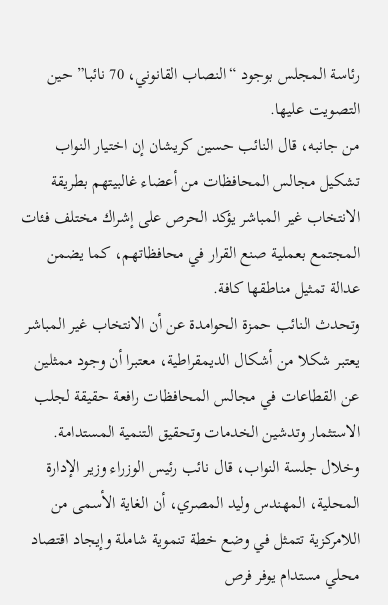رئاسة المجلس بوجود “النصاب القانوني، 70 نائبا” حين التصويت عليها.
من جانبه، قال النائب حسين كريشان إن اختيار النواب تشكيل مجالس المحافظات من أعضاء غالبيتهم بطريقة الانتخاب غير المباشر يؤكد الحرص على إشراك مختلف فئات المجتمع بعملية صنع القرار في محافظاتهم، كما يضمن عدالة تمثيل مناطقها كافة.
وتحدث النائب حمزة الحوامدة عن أن الانتخاب غير المباشر يعتبر شكلا من أشكال الديمقراطية، معتبرا أن وجود ممثلين عن القطاعات في مجالس المحافظات رافعة حقيقة لجلب الاستثمار وتدشين الخدمات وتحقيق التنمية المستدامة.
وخلال جلسة النواب، قال نائب رئيس الوزراء وزير الإدارة المحلية، المهندس وليد المصري، أن الغاية الأسمى من اللامركزية تتمثل في وضع خطة تنموية شاملة وإيجاد اقتصاد محلي مستدام يوفر فرص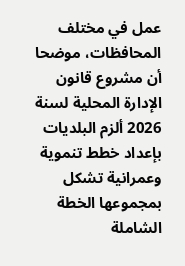عمل في مختلف المحافظات، موضحا أن مشروع قانون الإدارة المحلية لسنة 2026 ألزم البلديات بإعداد خطط تنموية وعمرانية تشكل بمجموعها الخطة الشاملة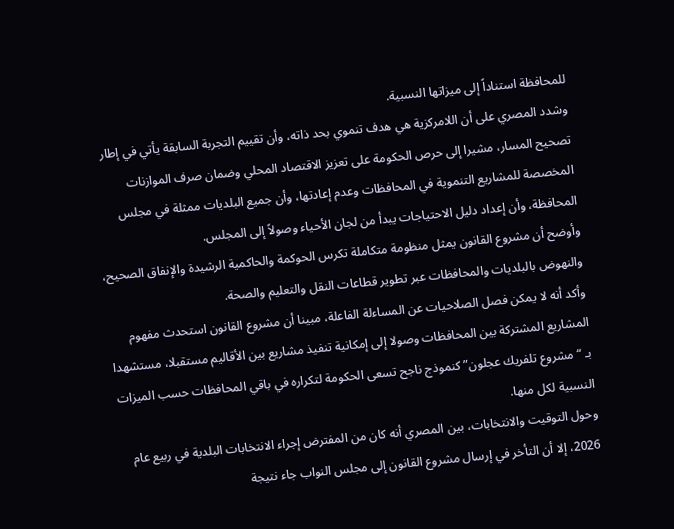للمحافظة استناداً إلى ميزاتها النسبية.
وشدد المصري على أن اللامركزية هي هدف تنموي بحد ذاته، وأن تقييم التجربة السابقة يأتي في إطار تصحيح المسار، مشيرا إلى حرص الحكومة على تعزيز الاقتصاد المحلي وضمان صرف الموازنات المخصصة للمشاريع التنموية في المحافظات وعدم إعادتها، وأن جميع البلديات ممثلة في مجلس المحافظة، وأن إعداد دليل الاحتياجات يبدأ من لجان الأحياء وصولاً إلى المجلس.
وأوضح أن مشروع القانون يمثل منظومة متكاملة تكرس الحوكمة والحاكمية الرشيدة والإنفاق الصحيح، والنهوض بالبلديات والمحافظات عبر تطوير قطاعات النقل والتعليم والصحة.
وأكد أنه لا يمكن فصل الصلاحيات عن المساءلة الفاعلة، مبينا أن مشروع القانون استحدث مفهوم المشاريع المشتركة بين المحافظات وصولا إلى إمكانية تنفيذ مشاريع بين الأقاليم مستقبلا، مستشهدا بـ “مشروع تلفريك عجلون” كنموذج ناجح تسعى الحكومة لتكراره في باقي المحافظات حسب الميزات النسبية لكل منها.
وحول التوقيت والانتخابات، بين المصري أنه كان من المفترض إجراء الانتخابات البلدية في ربيع عام 2026، إلا أن التأخر في إرسال مشروع القانون إلى مجلس النواب جاء نتيجة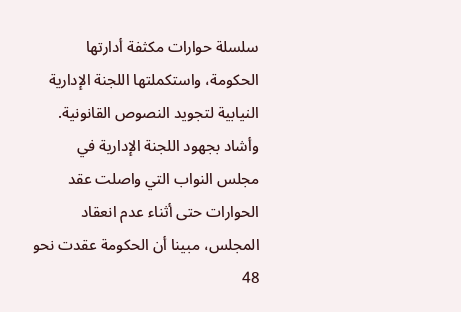سلسلة حوارات مكثفة أدارتها الحكومة، واستكملتها اللجنة الإدارية النيابية لتجويد النصوص القانونية.
وأشاد بجهود اللجنة الإدارية في مجلس النواب التي واصلت عقد الحوارات حتى أثناء عدم انعقاد المجلس، مبينا أن الحكومة عقدت نحو 48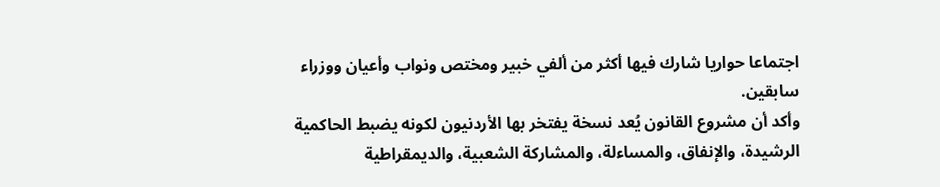اجتماعا حواريا شارك فيها أكثر من ألفي خبير ومختص ونواب وأعيان ووزراء سابقين.
وأكد أن مشروع القانون يُعد نسخة يفتخر بها الأردنيون لكونه يضبط الحاكمية الرشيدة، والإنفاق، والمساءلة، والمشاركة الشعبية، والديمقراطية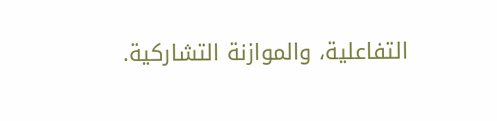التفاعلية، والموازنة التشاركية.